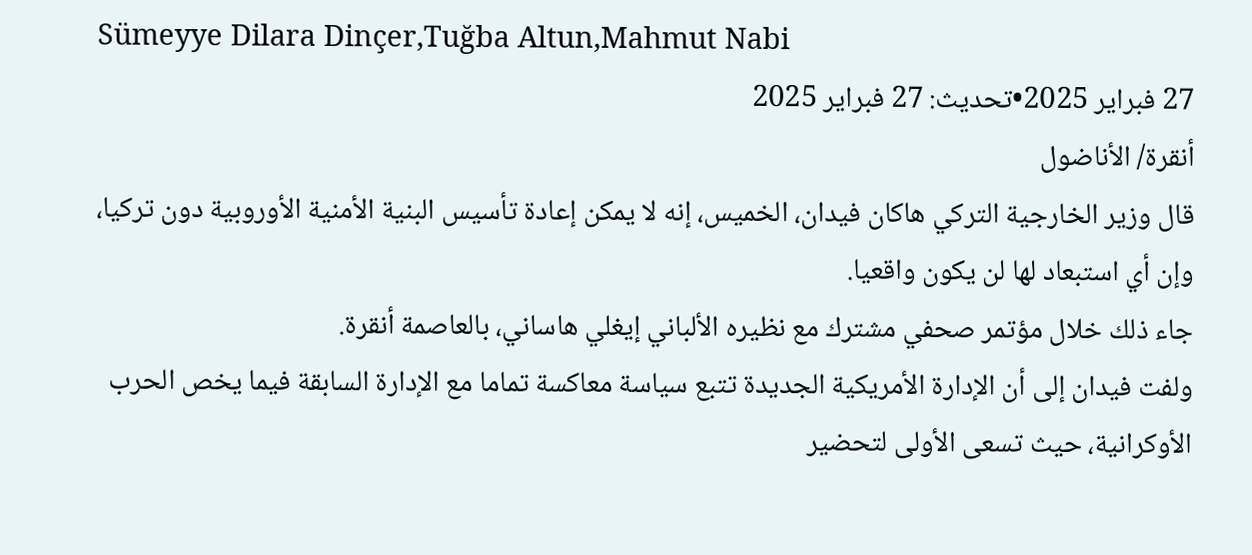Sümeyye Dilara Dinçer,Tuğba Altun,Mahmut Nabi
27 فبراير 2025•تحديث: 27 فبراير 2025
أنقرة/ الأناضول
قال وزير الخارجية التركي هاكان فيدان، الخميس، إنه لا يمكن إعادة تأسيس البنية الأمنية الأوروبية دون تركيا، وإن أي استبعاد لها لن يكون واقعيا.
جاء ذلك خلال مؤتمر صحفي مشترك مع نظيره الألباني إيغلي هاساني، بالعاصمة أنقرة.
ولفت فيدان إلى أن الإدارة الأمريكية الجديدة تتبع سياسة معاكسة تماما مع الإدارة السابقة فيما يخص الحرب الأوكرانية، حيث تسعى الأولى لتحضير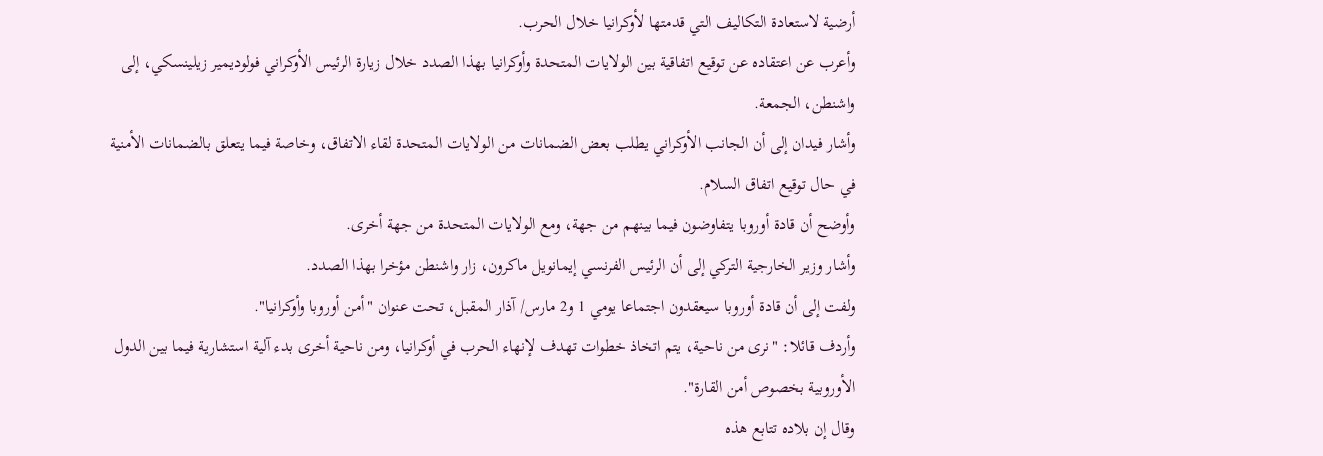أرضية لاستعادة التكاليف التي قدمتها لأوكرانيا خلال الحرب.
وأعرب عن اعتقاده عن توقيع اتفاقية بين الولايات المتحدة وأوكرانيا بهذا الصدد خلال زيارة الرئيس الأوكراني فولوديمير زيلينسكي، إلى واشنطن، الجمعة.
وأشار فيدان إلى أن الجانب الأوكراني يطلب بعض الضمانات من الولايات المتحدة لقاء الاتفاق، وخاصة فيما يتعلق بالضمانات الأمنية في حال توقيع اتفاق السلام.
وأوضح أن قادة أوروبا يتفاوضون فيما بينهم من جهة، ومع الولايات المتحدة من جهة أخرى.
وأشار وزير الخارجية التركي إلى أن الرئيس الفرنسي إيمانويل ماكرون، زار واشنطن مؤخرا بهذا الصدد.
ولفت إلى أن قادة أوروبا سيعقدون اجتماعا يومي 1 و2 مارس/ آذار المقبل، تحت عنوان "أمن أوروبا وأوكرانيا".
وأردف قائلا: "نرى من ناحية، يتم اتخاذ خطوات تهدف لإنهاء الحرب في أوكرانيا، ومن ناحية أخرى بدء آلية استشارية فيما بين الدول الأوروبية بخصوص أمن القارة".
وقال إن بلاده تتابع هذه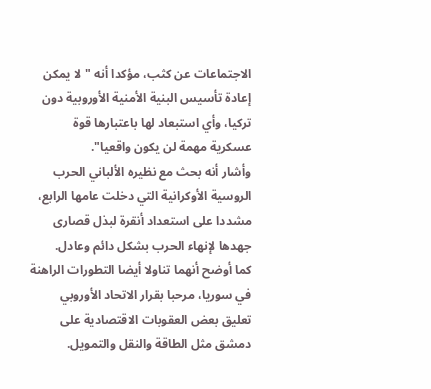الاجتماعات عن كثب، مؤكدا أنه "لا يمكن إعادة تأسيس البنية الأمنية الأوروبية دون تركيا، وأي استبعاد لها باعتبارها قوة عسكرية مهمة لن يكون واقعيا".
وأشار أنه بحث مع نظيره الألباني الحرب الروسية الأوكرانية التي دخلت عامها الرابع، مشددا على استعداد أنقرة لبذل قصارى جهدها لإنهاء الحرب بشكل دائم وعادل.
كما أوضح أنهما تناولا أيضا التطورات الراهنة في سوريا، مرحبا بقرار الاتحاد الأوروبي تعليق بعض العقوبات الاقتصادية على دمشق مثل الطاقة والنقل والتمويل.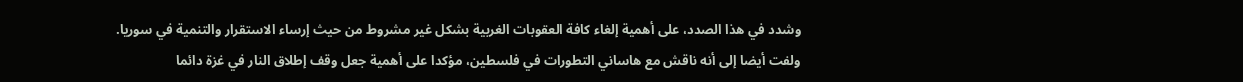وشدد في هذا الصدد، على أهمية إلغاء كافة العقوبات الغربية بشكل غير مشروط من حيث إرساء الاستقرار والتنمية في سوريا.
ولفت أيضا إلى أنه ناقش مع هاساني التطورات في فلسطين، مؤكدا على أهمية جعل وقف إطلاق النار في غزة دائما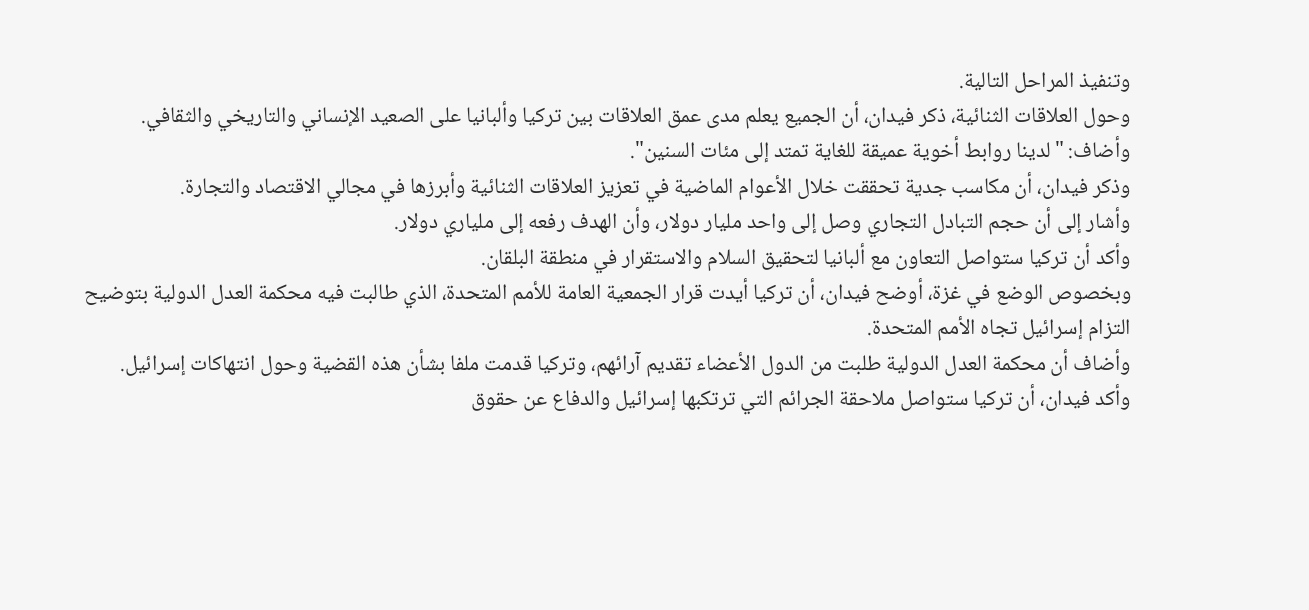وتنفيذ المراحل التالية.
وحول العلاقات الثنائية، ذكر فيدان، أن الجميع يعلم مدى عمق العلاقات بين تركيا وألبانيا على الصعيد الإنساني والتاريخي والثقافي.
وأضاف: "لدينا روابط أخوية عميقة للغاية تمتد إلى مئات السنين".
وذكر فيدان، أن مكاسب جدية تحققت خلال الأعوام الماضية في تعزيز العلاقات الثنائية وأبرزها في مجالي الاقتصاد والتجارة.
وأشار إلى أن حجم التبادل التجاري وصل إلى واحد مليار دولار، وأن الهدف رفعه إلى ملياري دولار.
وأكد أن تركيا ستواصل التعاون مع ألبانيا لتحقيق السلام والاستقرار في منطقة البلقان.
وبخصوص الوضع في غزة، أوضح فيدان، أن تركيا أيدت قرار الجمعية العامة للأمم المتحدة، الذي طالبت فيه محكمة العدل الدولية بتوضيح التزام إسرائيل تجاه الأمم المتحدة.
وأضاف أن محكمة العدل الدولية طلبت من الدول الأعضاء تقديم آرائهم، وتركيا قدمت ملفا بشأن هذه القضية وحول انتهاكات إسرائيل.
وأكد فيدان، أن تركيا ستواصل ملاحقة الجرائم التي ترتكبها إسرائيل والدفاع عن حقوق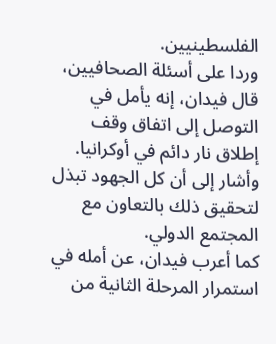الفلسطينيين.
وردا على أسئلة الصحافيين، قال فيدان، إنه يأمل في التوصل إلى اتفاق وقف إطلاق نار دائم في أوكرانيا.
وأشار إلى أن كل الجهود تبذل لتحقيق ذلك بالتعاون مع المجتمع الدولي.
كما أعرب فيدان، عن أمله في استمرار المرحلة الثانية من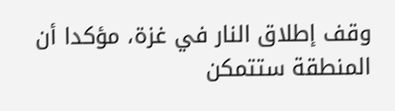وقف إطلاق النار في غزة، مؤكدا أن المنطقة ستتمكن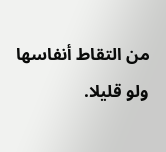من التقاط أنفاسها ولو قليلا.